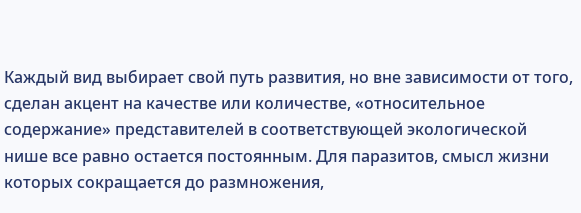Каждый вид выбирает свой путь развития, но вне зависимости от того, сделан акцент на качестве или количестве, «относительное содержание» представителей в соответствующей экологической нише все равно остается постоянным. Для паразитов, смысл жизни которых сокращается до размножения,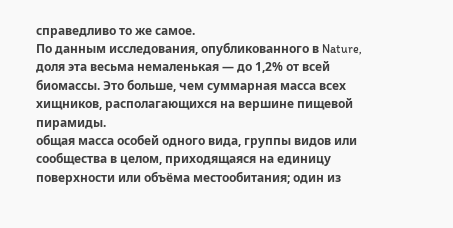справедливо то же самое.
По данным исследования, опубликованного в Nature, доля эта весьма немаленькая — до 1,2% от всей биомассы. Это больше, чем суммарная масса всех хищников, располагающихся на вершине пищевой пирамиды.
общая масса особей одного вида, группы видов или сообщества в целом, приходящаяся на единицу поверхности или объёма местообитания; один из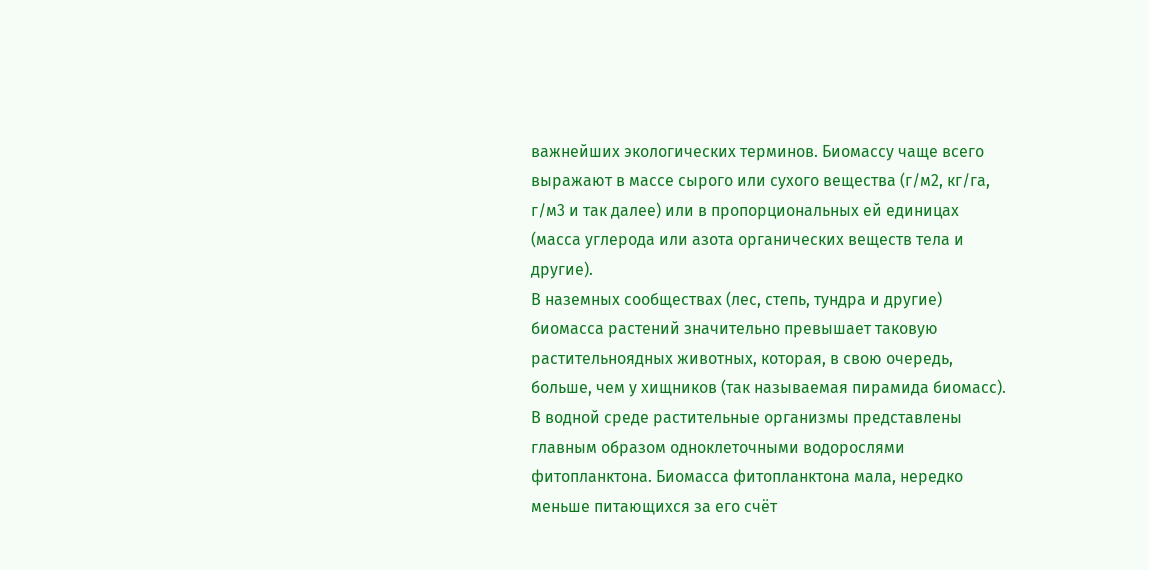важнейших экологических терминов. Биомассу чаще всего выражают в массе сырого или сухого вещества (г/м2, кг/га, г/м3 и так далее) или в пропорциональных ей единицах (масса углерода или азота органических веществ тела и другие).
В наземных сообществах (лес, степь, тундра и другие) биомасса растений значительно превышает таковую растительноядных животных, которая, в свою очередь, больше, чем у хищников (так называемая пирамида биомасс).
В водной среде растительные организмы представлены главным образом одноклеточными водорослями фитопланктона. Биомасса фитопланктона мала, нередко меньше питающихся за его счёт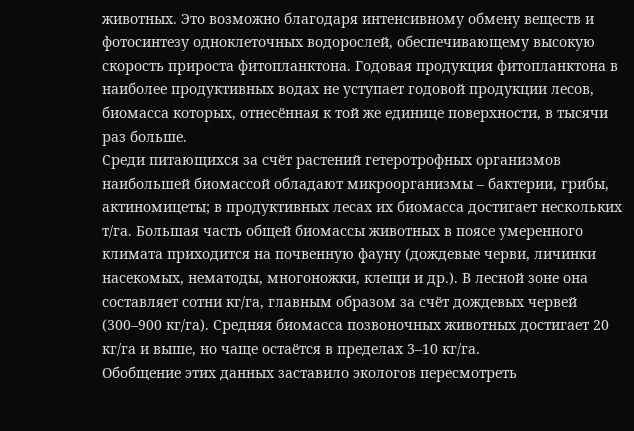животных. Это возможно благодаря интенсивному обмену веществ и фотосинтезу одноклеточных водорослей, обеспечивающему высокую скорость прироста фитопланктона. Годовая продукция фитопланктона в наиболее продуктивных водах не уступает годовой продукции лесов, биомасса которых, отнесённая к той же единице поверхности, в тысячи раз больше.
Среди питающихся за счёт растений гетеротрофных организмов наибольшей биомассой обладают микроорганизмы – бактерии, грибы, актиномицеты; в продуктивных лесах их биомасса достигает нескольких т/га. Большая часть общей биомассы животных в поясе умеренного климата приходится на почвенную фауну (дождевые черви, личинки насекомых, нематоды, многоножки, клещи и др.). В лесной зоне она составляет сотни кг/га, главным образом за счёт дождевых червей (300–900 кг/га). Средняя биомасса позвоночных животных достигает 20 кг/га и выше, но чаще остаётся в пределах 3–10 кг/га.
Обобщение этих данных заставило экологов пересмотреть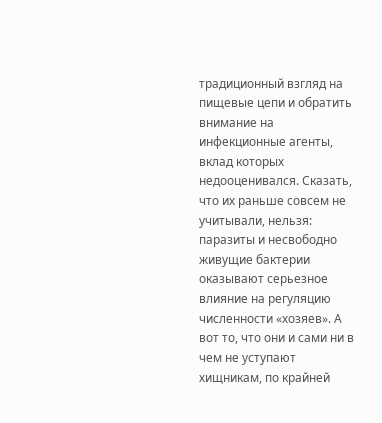традиционный взгляд на пищевые цепи и обратить внимание на инфекционные агенты, вклад которых недооценивался. Сказать, что их раньше совсем не учитывали, нельзя: паразиты и несвободно живущие бактерии оказывают серьезное влияние на регуляцию численности «хозяев». А вот то, что они и сами ни в чем не уступают хищникам, по крайней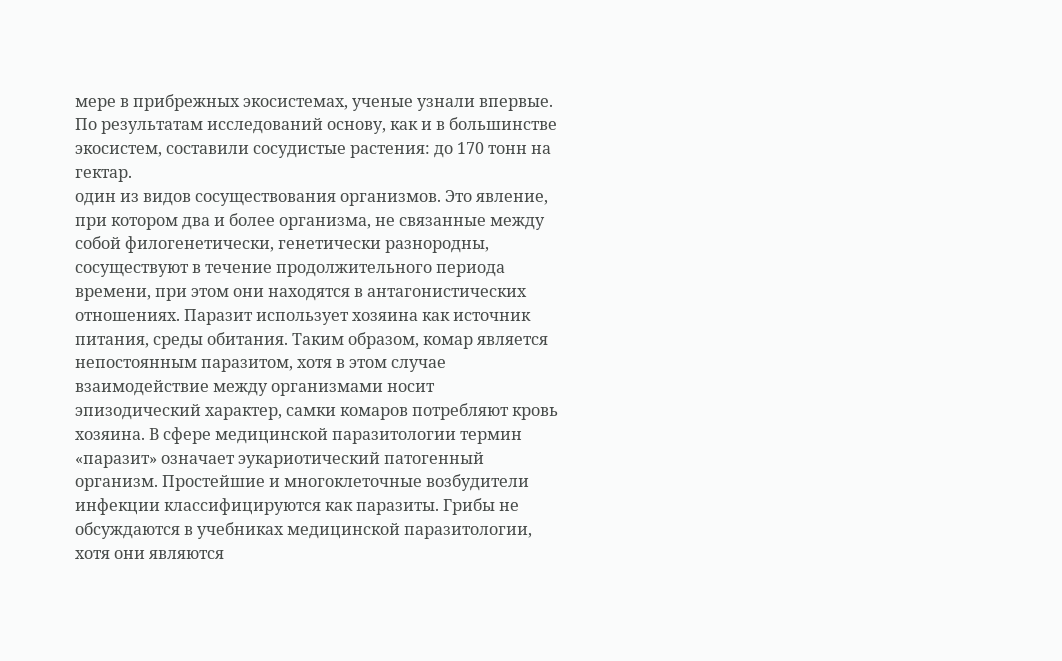мере в прибрежных экосистемах, ученые узнали впервые.
По результатам исследований основу, как и в большинстве экосистем, составили сосудистые растения: до 170 тонн на гектар.
один из видов сосуществования организмов. Это явление, при котором два и более организма, не связанные между собой филогенетически, генетически разнородны, сосуществуют в течение продолжительного периода времени, при этом они находятся в антагонистических отношениях. Паразит использует хозяина как источник питания, среды обитания. Таким образом, комар является непостоянным паразитом, хотя в этом случае взаимодействие между организмами носит эпизодический характер, самки комаров потребляют кровь хозяина. В сфере медицинской паразитологии термин «паразит» означает эукариотический патогенный организм. Простейшие и многоклеточные возбудители инфекции классифицируются как паразиты. Грибы не обсуждаются в учебниках медицинской паразитологии, хотя они являются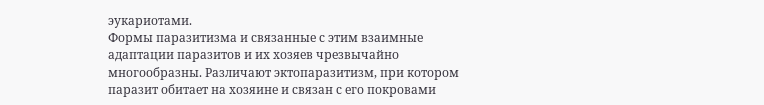эукариотами.
Формы паразитизма и связанные с этим взаимные адаптации паразитов и их хозяев чрезвычайно многообразны. Различают эктопаразитизм, при котором паразит обитает на хозяине и связан с его покровами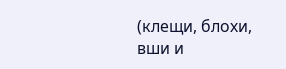(клещи, блохи, вши и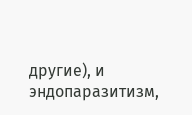другие), и эндопаразитизм,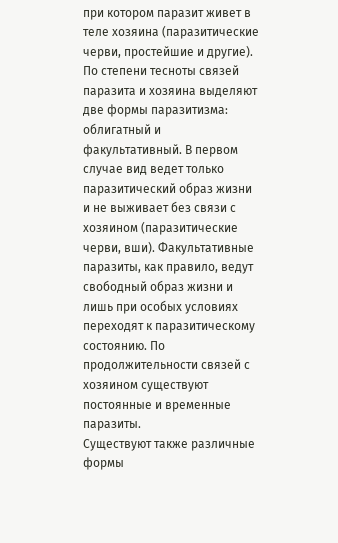при котором паразит живет в теле хозяина (паразитические черви, простейшие и другие).
По степени тесноты связей паразита и хозяина выделяют две формы паразитизма: облигатный и факультативный. В первом случае вид ведет только паразитический образ жизни и не выживает без связи с хозяином (паразитические черви, вши). Факультативные паразиты, как правило, ведут свободный образ жизни и лишь при особых условиях переходят к паразитическому состоянию. По продолжительности связей с хозяином существуют постоянные и временные паразиты.
Существуют также различные формы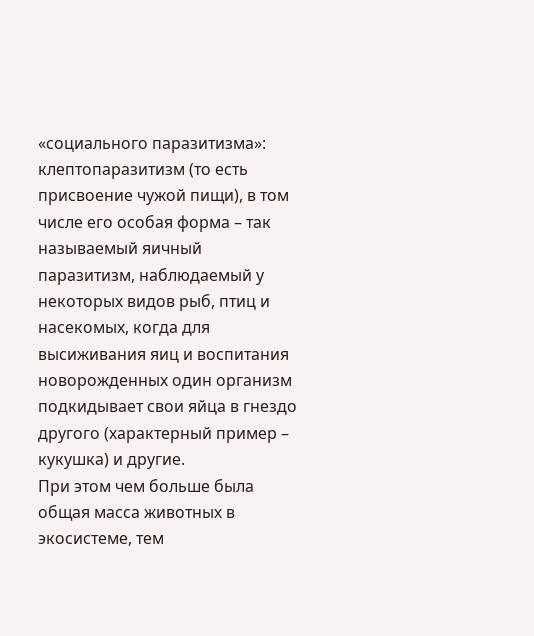«социального паразитизма»: клептопаразитизм (то есть присвоение чужой пищи), в том числе его особая форма – так называемый яичный паразитизм, наблюдаемый у некоторых видов рыб, птиц и насекомых, когда для высиживания яиц и воспитания новорожденных один организм подкидывает свои яйца в гнездо другого (характерный пример – кукушка) и другие.
При этом чем больше была общая масса животных в экосистеме, тем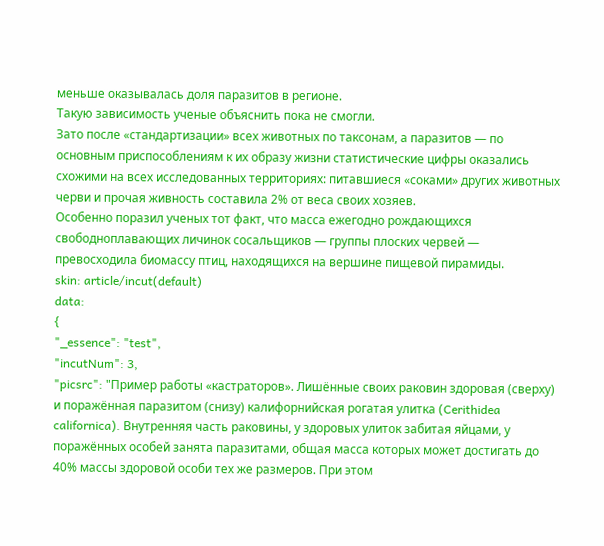меньше оказывалась доля паразитов в регионе.
Такую зависимость ученые объяснить пока не смогли.
Зато после «стандартизации» всех животных по таксонам, а паразитов — по основным приспособлениям к их образу жизни статистические цифры оказались схожими на всех исследованных территориях: питавшиеся «соками» других животных черви и прочая живность составила 2% от веса своих хозяев.
Особенно поразил ученых тот факт, что масса ежегодно рождающихся свободноплавающих личинок сосальщиков — группы плоских червей — превосходила биомассу птиц, находящихся на вершине пищевой пирамиды.
skin: article/incut(default)
data:
{
"_essence": "test",
"incutNum": 3,
"picsrc": "Пример работы «кастраторов». Лишённые своих раковин здоровая (сверху) и поражённая паразитом (снизу) калифорнийская рогатая улитка (Cerithidea californica). Внутренняя часть раковины, у здоровых улиток забитая яйцами, у поражённых особей занята паразитами, общая масса которых может достигать до 40% массы здоровой особи тех же размеров. При этом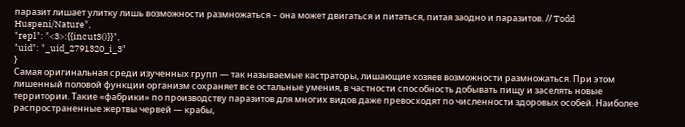паразит лишает улитку лишь возможности размножаться – она может двигаться и питаться, питая заодно и паразитов. // Todd Huspeni/Nature",
"repl": "<3>:{{incut3()}}",
"uid": "_uid_2791320_i_3"
}
Самая оригинальная среди изученных групп — так называемые кастраторы, лишающие хозяев возможности размножаться. При этом лишенный половой функции организм сохраняет все остальные умения, в частности способность добывать пищу и заселять новые территории. Такие «фабрики» по производству паразитов для многих видов даже превосходят по численности здоровых особей. Наиболее распространенные жертвы червей — крабы,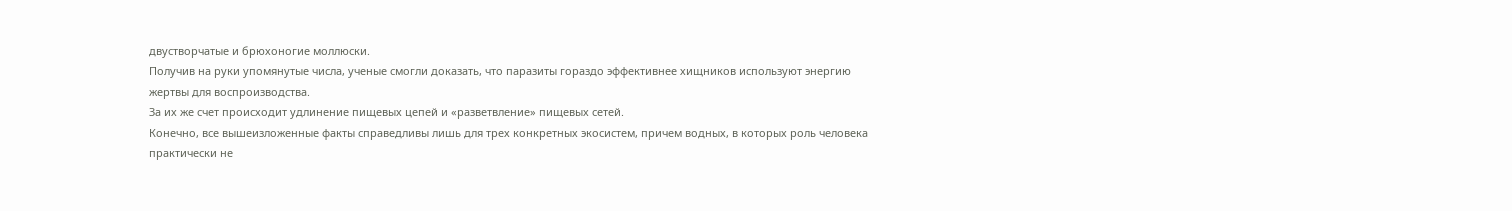двустворчатые и брюхоногие моллюски.
Получив на руки упомянутые числа, ученые смогли доказать, что паразиты гораздо эффективнее хищников используют энергию жертвы для воспроизводства.
За их же счет происходит удлинение пищевых цепей и «разветвление» пищевых сетей.
Конечно, все вышеизложенные факты справедливы лишь для трех конкретных экосистем, причем водных, в которых роль человека практически не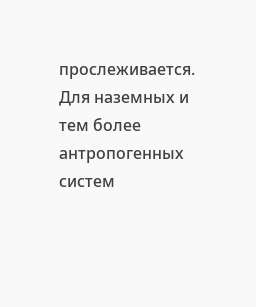прослеживается. Для наземных и тем более антропогенных систем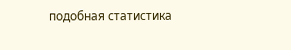подобная статистика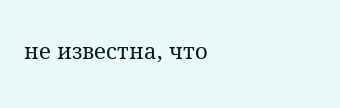не известна, что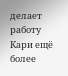делает работу Кари ещё более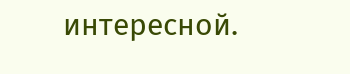интересной.